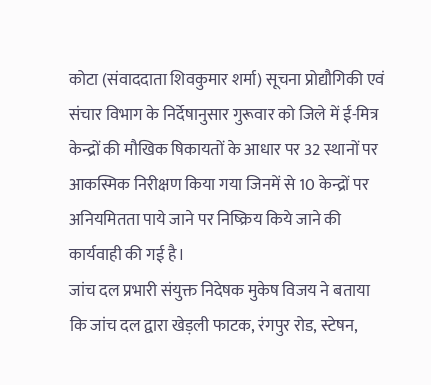कोटा (संवाददाता शिवकुमार शर्मा) सूचना प्रोद्यौगिकी एवं संचार विभाग के निर्देषानुसार गुरूवार को जिले में ई-मित्र केन्द्रों की मौखिक षिकायतों के आधार पर 32 स्थानों पर आकस्मिक निरीक्षण किया गया जिनमें से 10 केन्द्रों पर अनियमितता पाये जाने पर निष्क्रिय किये जाने की कार्यवाही की गई है।
जांच दल प्रभारी संयुक्त निदेषक मुकेष विजय ने बताया कि जांच दल द्वारा खेड़ली फाटक, रंगपुर रोड, स्टेषन,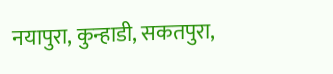नयापुरा, कुन्हाडी, सकतपुरा,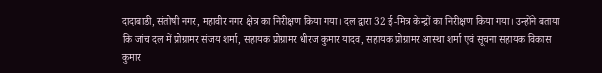दादाबाडी, संतोषी नगर, महावीर नगर क्षेत्र का निरीक्षण किया गया। दल द्वारा 32 ई-मित्र केन्द्रों का निरीक्षण किया गया। उन्होंने बताया कि जांच दल में प्रोग्रामर संजय शर्मा, सहायक प्रोग्रामर धीरज कुमार यादव, सहायक प्रोग्रामर आस्था शर्मा एवं सूचना सहायक विकास कुमार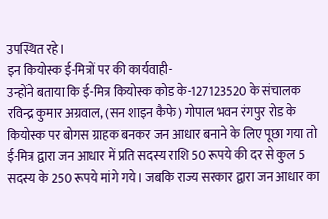उपस्थित रहे।
इन कियोस्क ई-मित्रों पर की कार्यवाही-
उन्होंने बताया कि ई-मित्र कियोस्क कोड के-127123520 के संचालक रविन्द्र कुमार अग्रवाल, (सन शाइन कैफे) गोपाल भवन रंगपुर रोड के कियोस्क पर बोगस ग्राहक बनकर जन आधार बनाने के लिए पूछा गया तो ई-मित्र द्वारा जन आधार में प्रति सदस्य राशि 50 रूपये की दर से कुल 5 सदस्य के 250 रूपये मांगे गये। जबकि राज्य सरकार द्वारा जन आधार का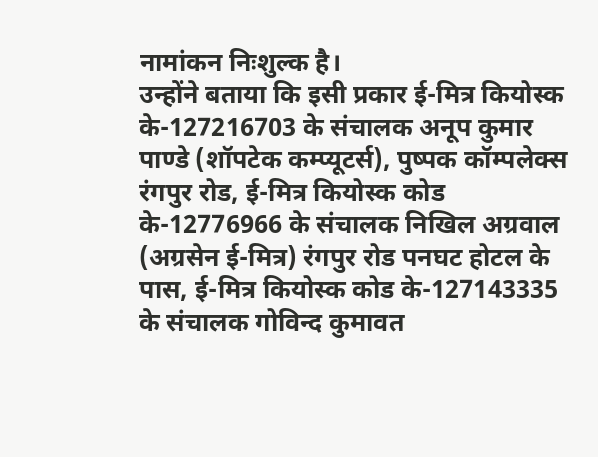नामांकन निःशुल्क है।
उन्होंने बताया कि इसी प्रकार ई-मित्र कियोस्क के-127216703 के संचालक अनूप कुमार पाण्डे (शॉपटेक कम्प्यूटर्स), पुष्पक कॉम्पलेक्स रंगपुर रोड, ई-मित्र कियोस्क कोड के-12776966 के संचालक निखिल अग्रवाल (अग्रसेन ई-मित्र) रंगपुर रोड पनघट होटल के पास, ई-मित्र कियोस्क कोड के-127143335 के संचालक गोविन्द कुमावत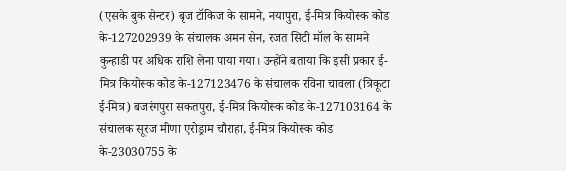(एसके बुक सेन्टर) बृज टॉकिज के सामने, नयापुरा, ई-मित्र कियोस्क कोड के-127202939 के संचालक अमन सेन, रजत सिटी मॉल के सामने कुन्हाडी पर अधिक राशि लेना पाया गया। उन्होंने बताया कि इसी प्रकार ई-मित्र कियोस्क कोड के-127123476 के संचालक रविना चावला (त्रिकूटा ई-मित्र) बजरंगपुरा सकतपुरा, ई-मित्र कियोस्क कोड के-127103164 के संचालक सूरज मीणा एरोड्राम चौराहा, ई-मित्र कियोस्क कोड के-23030755 के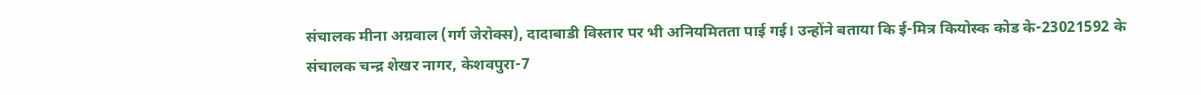संचालक मीना अग्रवाल (गर्ग जेरोक्स), दादाबाडी विस्तार पर भी अनियमितता पाई गई। उन्होंने बताया कि ई-मित्र कियोस्क कोड के-23021592 के संचालक चन्द्र शेखर नागर, केशवपुरा-7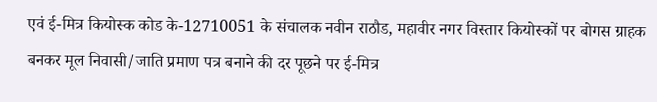एवं ई-मित्र कियोस्क कोड के-12710051 के संचालक नवीन राठौड, महावीर नगर विस्तार कियोस्कों पर बोगस ग्राहक बनकर मूल निवासी/जाति प्रमाण पत्र बनाने की दर पूछने पर ई-मित्र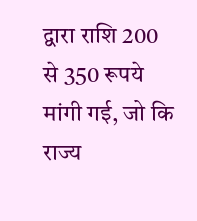द्वारा राशि 200 से 350 रूपये मांगी गई, जो कि राज्य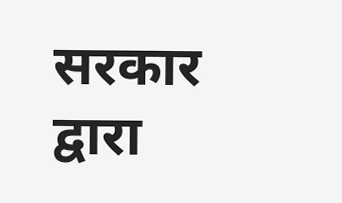सरकार द्वारा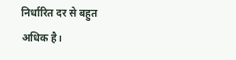निर्धारित दर से बहुत अधिक है।